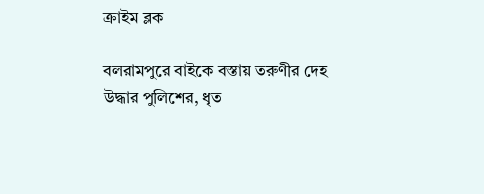ক্রাইম ব্লক

বলরামপুরে বাইকে বস্তায় তরুণীর দেহ উদ্ধার পুলিশের, ধৃত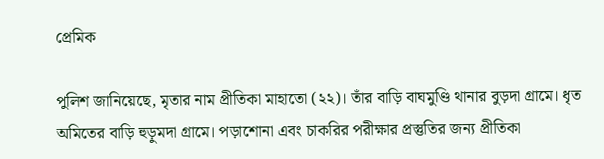প্রেমিক

পুলিশ জানিয়েছে, মৃতার নাম প্রীতিকা মাহাতো (২২)। তাঁর বাড়ি বাঘমুণ্ডি থানার বুড়দা গ্রামে। ধৃত অমিতের বাড়ি হুড়ুমদা গ্রামে। পড়াশোনা এবং চাকরির পরীক্ষার প্রস্তুতির জন্য প্রীতিকা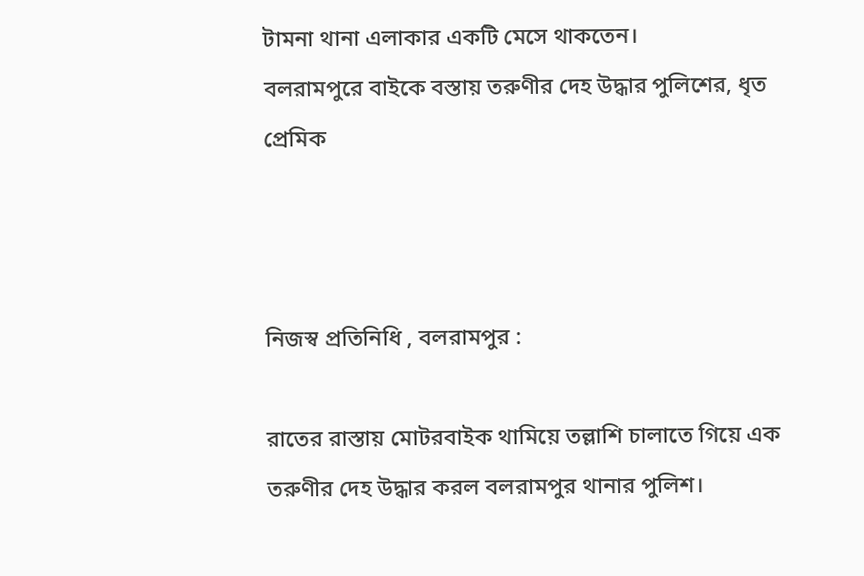টামনা থানা এলাকার একটি মেসে থাকতেন।
বলরামপুরে বাইকে বস্তায় তরুণীর দেহ উদ্ধার পুলিশের, ধৃত প্রেমিক



নিজস্ব প্রতিনিধি , বলরামপুর :

রাতের রাস্তায় মোটরবাইক থামিয়ে তল্লাশি চালাতে গিয়ে এক তরুণীর দেহ উদ্ধার করল বলরামপুর থানার পুলিশ।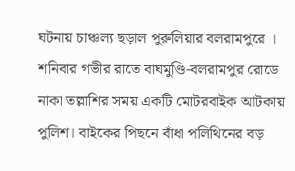ঘটনায় চাঞ্চল্য ছড়াল পুরুলিয়ার বলরামপুরে । শনিবার গভীর রাতে বাঘমুণ্ডি-বলরামপুর রোডে নাকা তল্লাশির সময় একটি মোটরবাইক আটকায় পুলিশ। বাইকের পিছনে বাঁধা পলিথিনের বড়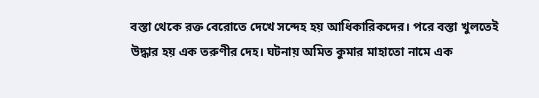বস্তা থেকে রক্ত বেরোতে দেখে সন্দেহ হয় আধিকারিকদের। পরে বস্তা খুলতেই উদ্ধার হয় এক তরুণীর দেহ। ঘটনায় অমিত কুমার মাহাতো নামে এক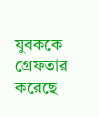যুবককে গ্রেফতার করেছে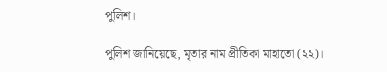পুলিশ।

পুলিশ জানিয়েছে, মৃতার নাম প্রীতিকা মাহাতো (২২)।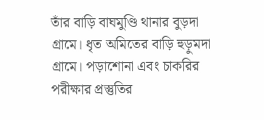তাঁর বাড়ি বাঘমুণ্ডি থানার বুড়দা গ্রামে। ধৃত অমিতের বাড়ি হুড়ুমদা গ্রামে। পড়াশোনা এবং চাকরির পরীক্ষার প্রস্তুতির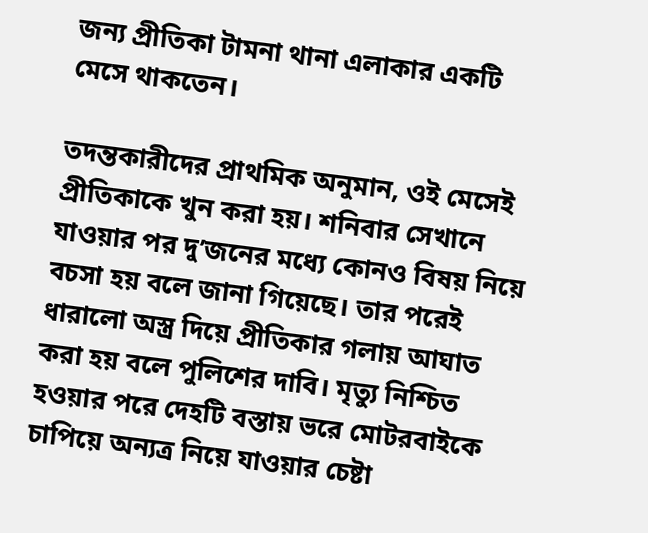জন্য প্রীতিকা টামনা থানা এলাকার একটি মেসে থাকতেন।

তদন্তকারীদের প্রাথমিক অনুমান, ওই মেসেই প্রীতিকাকে খুন করা হয়। শনিবার সেখানে যাওয়ার পর দু’জনের মধ্যে কোনও বিষয় নিয়ে বচসা হয় বলে জানা গিয়েছে। তার পরেই ধারালো অস্ত্র দিয়ে প্রীতিকার গলায় আঘাত করা হয় বলে পুলিশের দাবি। মৃত্যু নিশ্চিত হওয়ার পরে দেহটি বস্তায় ভরে মোটরবাইকে চাপিয়ে অন্যত্র নিয়ে যাওয়ার চেষ্টা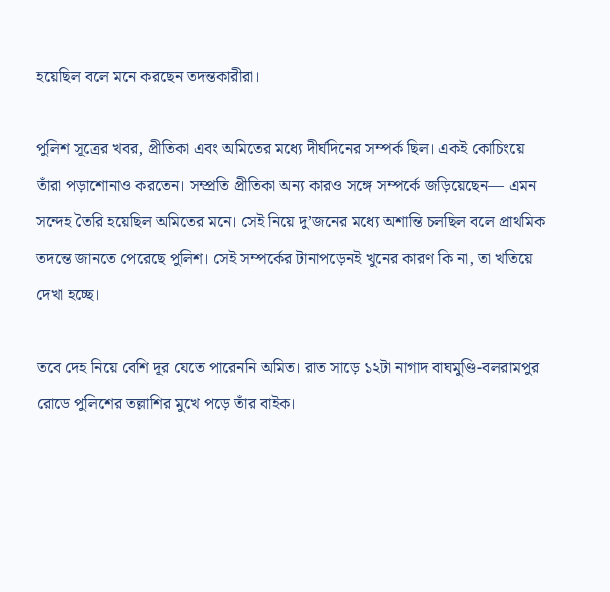হয়েছিল বলে মনে করছেন তদন্তকারীরা।

পুলিশ সূত্রের খবর, প্রীতিকা এবং অমিতের মধ্যে দীর্ঘদিনের সম্পর্ক ছিল। একই কোচিংয়ে তাঁরা পড়াশোনাও করতেন। সম্প্রতি প্রীতিকা অন্য কারও সঙ্গে সম্পর্কে জড়িয়েছেন— এমন সন্দেহ তৈরি হয়েছিল অমিতের মনে। সেই নিয়ে দু’জনের মধ্যে অশান্তি চলছিল বলে প্রাথমিক তদন্তে জানতে পেরেছে পুলিশ। সেই সম্পর্কের টানাপড়েনই খুনের কারণ কি না, তা খতিয়ে দেখা হচ্ছে।

তবে দেহ নিয়ে বেশি দূর যেতে পারেননি অমিত। রাত সাড়ে ১২টা নাগাদ বাঘমুণ্ডি-বলরামপুর রোডে পুলিশের তল্লাশির মুখে পড়ে তাঁর বাইক।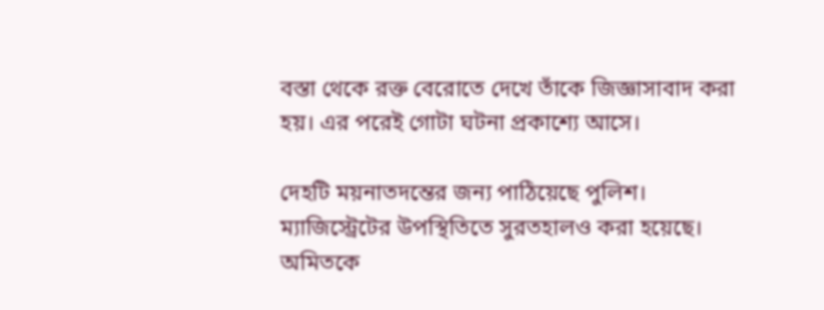বস্তা থেকে রক্ত বেরোতে দেখে তাঁকে জিজ্ঞাসাবাদ করা হয়। এর পরেই গোটা ঘটনা প্রকাশ্যে আসে।

দেহটি ময়নাতদন্তের জন্য পাঠিয়েছে পুলিশ। ম্যাজিস্ট্রেটের উপস্থিতিতে সুরতহালও করা হয়েছে। অমিতকে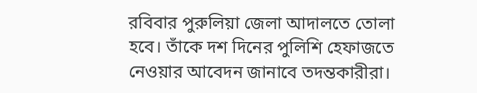রবিবার পুরুলিয়া জেলা আদালতে তোলা হবে। তাঁকে দশ দিনের পুলিশি হেফাজতে নেওয়ার আবেদন জানাবে তদন্তকারীরা।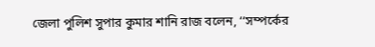জেলা পুলিশ সুপার কুমার শানি রাজ বলেন, ‘‘সম্পর্কের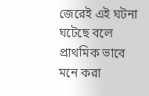জেরেই এই ঘটনা ঘটেছে বলে প্রাথমিক ভাবে মনে করা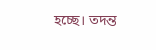হচ্ছে। তদন্ত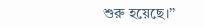শুরু হয়েছে।’’